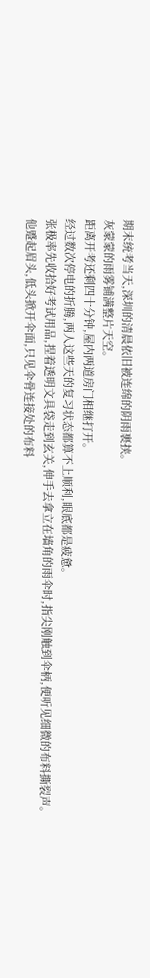期末统考当天,深圳的清晨依旧被连绵的阴雨裹挟。
灰蒙蒙的雨雾铺满整片天空。
距离开考还剩四十分钟,屋内两道房门相继打开。
经过数次停电的折腾,两人这些天的复习状态都算不上顺利,眼底都是疲惫。
张极率先收拾好考试用品,捏着透明文具袋走到玄关,伸手去拿立在墙角的雨伞时,指尖刚触到伞柄,便听见细微的布料撕裂声。
他蹙起眉头,低头掀开伞面,只见伞骨连接处的布料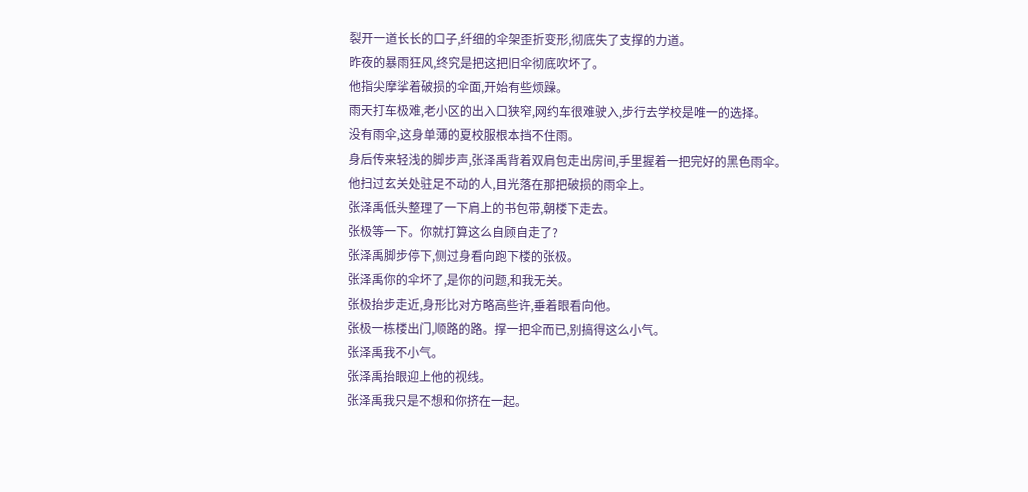裂开一道长长的口子,纤细的伞架歪折变形,彻底失了支撑的力道。
昨夜的暴雨狂风,终究是把这把旧伞彻底吹坏了。
他指尖摩挲着破损的伞面,开始有些烦躁。
雨天打车极难,老小区的出入口狭窄,网约车很难驶入,步行去学校是唯一的选择。
没有雨伞,这身单薄的夏校服根本挡不住雨。
身后传来轻浅的脚步声,张泽禹背着双肩包走出房间,手里握着一把完好的黑色雨伞。
他扫过玄关处驻足不动的人,目光落在那把破损的雨伞上。
张泽禹低头整理了一下肩上的书包带,朝楼下走去。
张极等一下。你就打算这么自顾自走了?
张泽禹脚步停下,侧过身看向跑下楼的张极。
张泽禹你的伞坏了,是你的问题,和我无关。
张极抬步走近,身形比对方略高些许,垂着眼看向他。
张极一栋楼出门,顺路的路。撑一把伞而已,别搞得这么小气。
张泽禹我不小气。
张泽禹抬眼迎上他的视线。
张泽禹我只是不想和你挤在一起。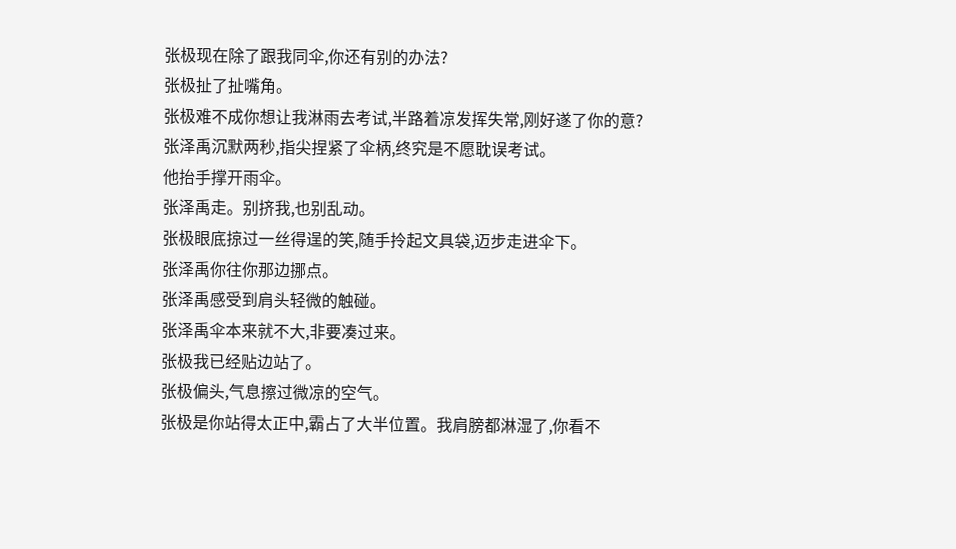张极现在除了跟我同伞,你还有别的办法?
张极扯了扯嘴角。
张极难不成你想让我淋雨去考试,半路着凉发挥失常,刚好遂了你的意?
张泽禹沉默两秒,指尖捏紧了伞柄,终究是不愿耽误考试。
他抬手撑开雨伞。
张泽禹走。别挤我,也别乱动。
张极眼底掠过一丝得逞的笑,随手拎起文具袋,迈步走进伞下。
张泽禹你往你那边挪点。
张泽禹感受到肩头轻微的触碰。
张泽禹伞本来就不大,非要凑过来。
张极我已经贴边站了。
张极偏头,气息擦过微凉的空气。
张极是你站得太正中,霸占了大半位置。我肩膀都淋湿了,你看不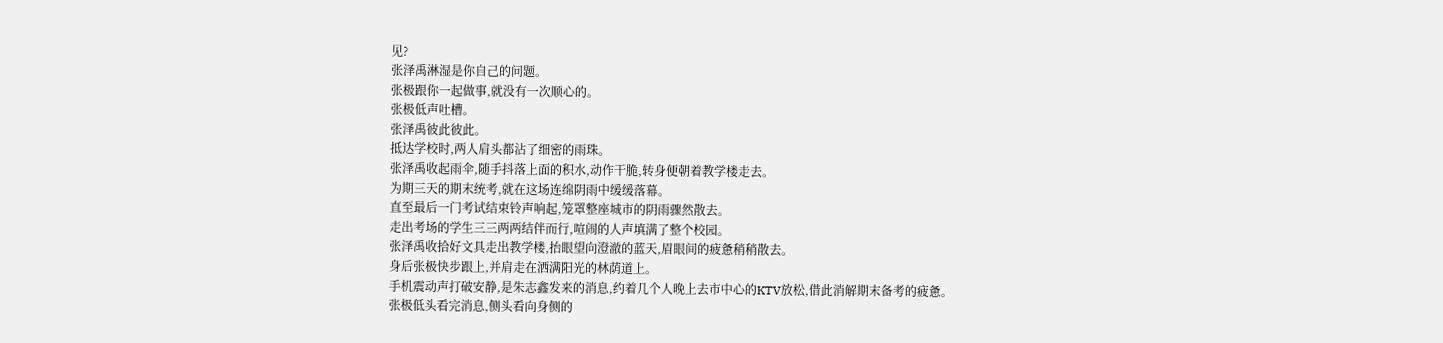见?
张泽禹淋湿是你自己的问题。
张极跟你一起做事,就没有一次顺心的。
张极低声吐槽。
张泽禹彼此彼此。
抵达学校时,两人肩头都沾了细密的雨珠。
张泽禹收起雨伞,随手抖落上面的积水,动作干脆,转身便朝着教学楼走去。
为期三天的期末统考,就在这场连绵阴雨中缓缓落幕。
直至最后一门考试结束铃声响起,笼罩整座城市的阴雨骤然散去。
走出考场的学生三三两两结伴而行,喧闹的人声填满了整个校园。
张泽禹收拾好文具走出教学楼,抬眼望向澄澈的蓝天,眉眼间的疲惫稍稍散去。
身后张极快步跟上,并肩走在洒满阳光的林荫道上。
手机震动声打破安静,是朱志鑫发来的消息,约着几个人晚上去市中心的KTV放松,借此消解期末备考的疲惫。
张极低头看完消息,侧头看向身侧的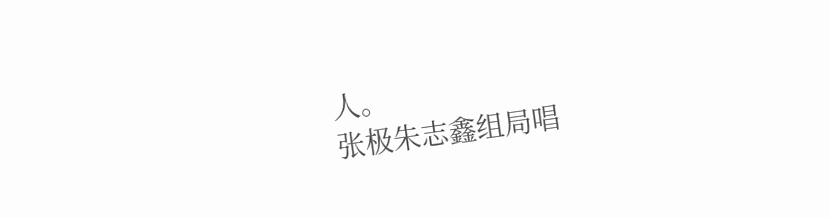人。
张极朱志鑫组局唱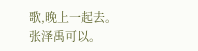歌,晚上一起去。
张泽禹可以。